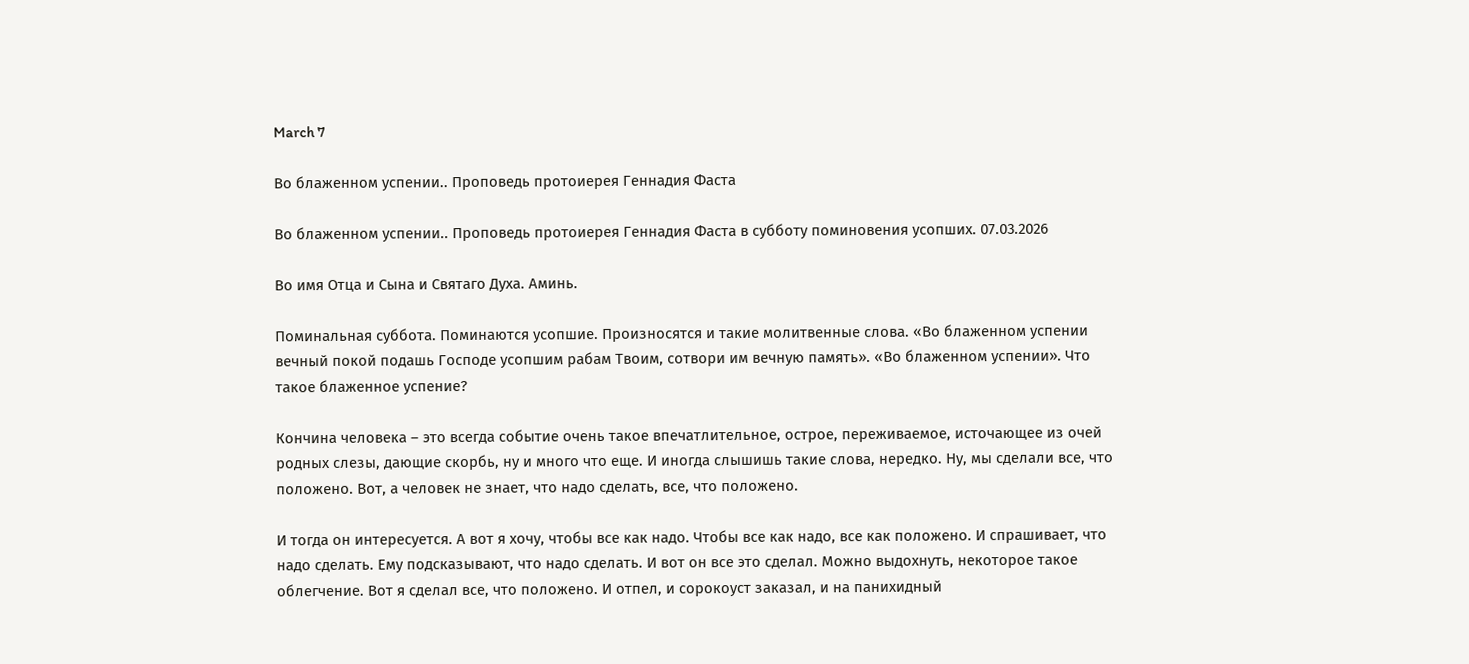March 7

Во блаженном успении.. Проповедь протоиерея Геннадия Фаста

Во блаженном успении.. Проповедь протоиерея Геннадия Фаста в субботу поминовения усопших. 07.03.2026

Во имя Отца и Сына и Святаго Духа. Аминь.

Поминальная суббота. Поминаются усопшие. Произносятся и такие молитвенные слова. «Во блаженном успении вечный покой подашь Господе усопшим рабам Твоим, сотвори им вечную память». «Во блаженном успении». Что такое блаженное успение?

Кончина человека – это всегда событие очень такое впечатлительное, острое, переживаемое, источающее из очей родных слезы, дающие скорбь, ну и много что еще. И иногда слышишь такие слова, нередко. Ну, мы сделали все, что положено. Вот, а человек не знает, что надо сделать, все, что положено.

И тогда он интересуется. А вот я хочу, чтобы все как надо. Чтобы все как надо, все как положено. И спрашивает, что надо сделать. Ему подсказывают, что надо сделать. И вот он все это сделал. Можно выдохнуть, некоторое такое облегчение. Вот я сделал все, что положено. И отпел, и сорокоуст заказал, и на панихидный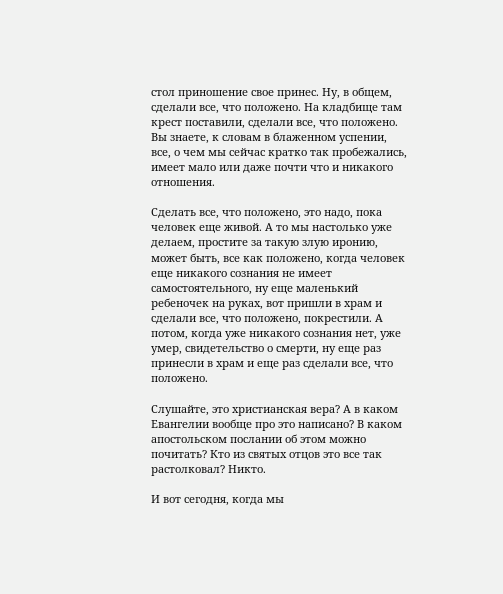стол приношение свое принес. Ну, в общем, сделали все, что положено. На кладбище там крест поставили, сделали все, что положено. Вы знаете, к словам в блаженном успении, все, о чем мы сейчас кратко так пробежались, имеет мало или даже почти что и никакого отношения.

Сделать все, что положено, это надо, пока человек еще живой. А то мы настолько уже делаем, простите за такую злую иронию, может быть, все как положено, когда человек еще никакого сознания не имеет самостоятельного, ну еще маленький ребеночек на руках, вот пришли в храм и сделали все, что положено, покрестили. А потом, когда уже никакого сознания нет, уже умер, свидетельство о смерти, ну еще раз принесли в храм и еще раз сделали все, что положено.

Слушайте, это христианская вера? А в каком Евангелии вообще про это написано? В каком апостольском послании об этом можно почитать? Кто из святых отцов это все так растолковал? Никто.

И вот сегодня, когда мы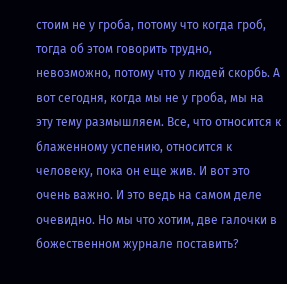стоим не у гроба, потому что когда гроб, тогда об этом говорить трудно, невозможно, потому что у людей скорбь. А вот сегодня, когда мы не у гроба, мы на эту тему размышляем. Все, что относится к блаженному успению, относится к человеку, пока он еще жив. И вот это очень важно. И это ведь на самом деле очевидно. Но мы что хотим, две галочки в божественном журнале поставить?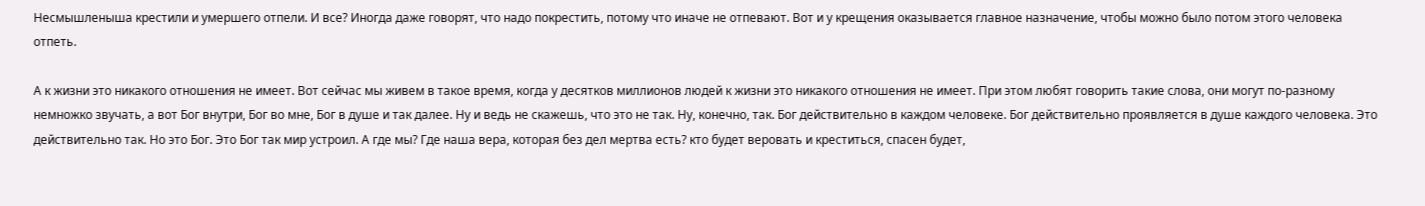Несмышленыша крестили и умершего отпели. И все? Иногда даже говорят, что надо покрестить, потому что иначе не отпевают. Вот и у крещения оказывается главное назначение, чтобы можно было потом этого человека отпеть.

А к жизни это никакого отношения не имеет. Вот сейчас мы живем в такое время, когда у десятков миллионов людей к жизни это никакого отношения не имеет. При этом любят говорить такие слова, они могут по-разному немножко звучать, а вот Бог внутри, Бог во мне, Бог в душе и так далее. Ну и ведь не скажешь, что это не так. Ну, конечно, так. Бог действительно в каждом человеке. Бог действительно проявляется в душе каждого человека. Это действительно так. Но это Бог. Это Бог так мир устроил. А где мы? Где наша вера, которая без дел мертва есть? кто будет веровать и креститься, спасен будет,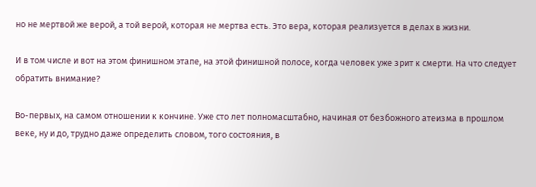но не мертвой же верой, а той верой, которая не мертва есть. Это вера, которая реализуется в делах в жизни.

И в том числе и вот на этом финишном этапе, на этой финишной полосе, когда человек уже зрит к смерти. На что следует обратить внимание?

Во-первых, на самом отношении к кончине. Уже сто лет полномасштабно, начиная от безбожного атеизма в прошлом веке, ну и до, трудно даже определить словом, того состояния, в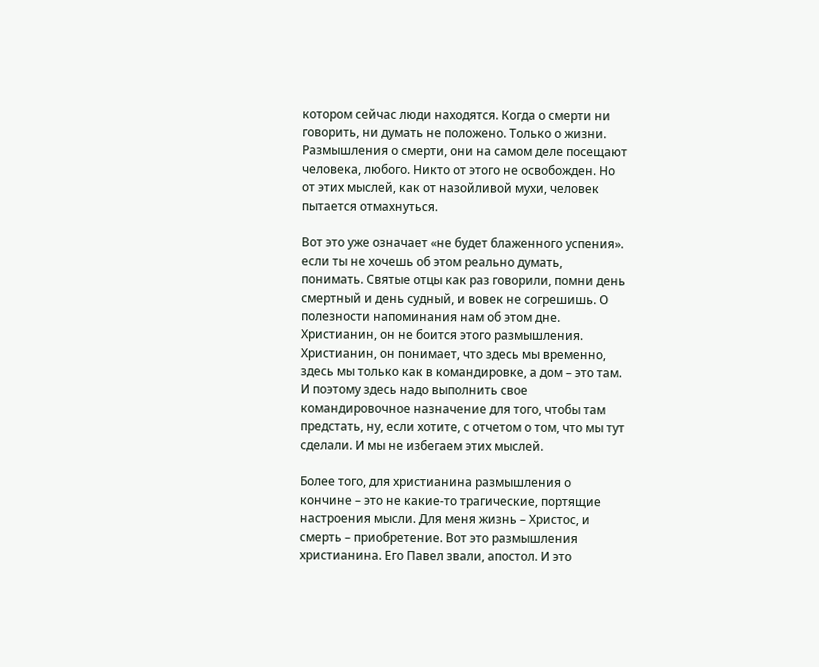котором сейчас люди находятся. Когда о смерти ни говорить, ни думать не положено. Только о жизни. Размышления о смерти, они на самом деле посещают человека, любого. Никто от этого не освобожден. Но от этих мыслей, как от назойливой мухи, человек пытается отмахнуться.

Вот это уже означает «не будет блаженного успения». если ты не хочешь об этом реально думать, понимать. Святые отцы как раз говорили, помни день смертный и день судный, и вовек не согрешишь. О полезности напоминания нам об этом дне. Христианин, он не боится этого размышления. Христианин, он понимает, что здесь мы временно, здесь мы только как в командировке, а дом – это там. И поэтому здесь надо выполнить свое командировочное назначение для того, чтобы там предстать, ну, если хотите, с отчетом о том, что мы тут сделали. И мы не избегаем этих мыслей.

Более того, для христианина размышления о кончине – это не какие-то трагические, портящие настроения мысли. Для меня жизнь – Христос, и смерть – приобретение. Вот это размышления христианина. Его Павел звали, апостол. И это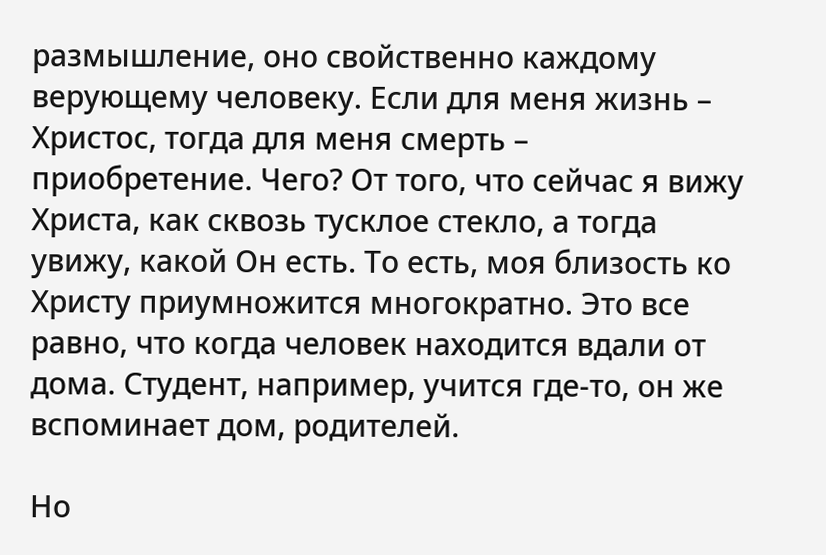размышление, оно свойственно каждому верующему человеку. Если для меня жизнь – Христос, тогда для меня смерть – приобретение. Чего? От того, что сейчас я вижу Христа, как сквозь тусклое стекло, а тогда увижу, какой Он есть. То есть, моя близость ко Христу приумножится многократно. Это все равно, что когда человек находится вдали от дома. Студент, например, учится где-то, он же вспоминает дом, родителей.

Но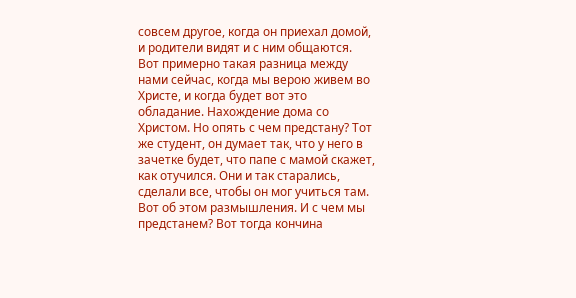совсем другое, когда он приехал домой, и родители видят и с ним общаются. Вот примерно такая разница между нами сейчас, когда мы верою живем во Христе, и когда будет вот это обладание. Нахождение дома со Христом. Но опять с чем предстану? Тот же студент, он думает так, что у него в зачетке будет, что папе с мамой скажет, как отучился. Они и так старались, сделали все, чтобы он мог учиться там. Вот об этом размышления. И с чем мы предстанем? Вот тогда кончина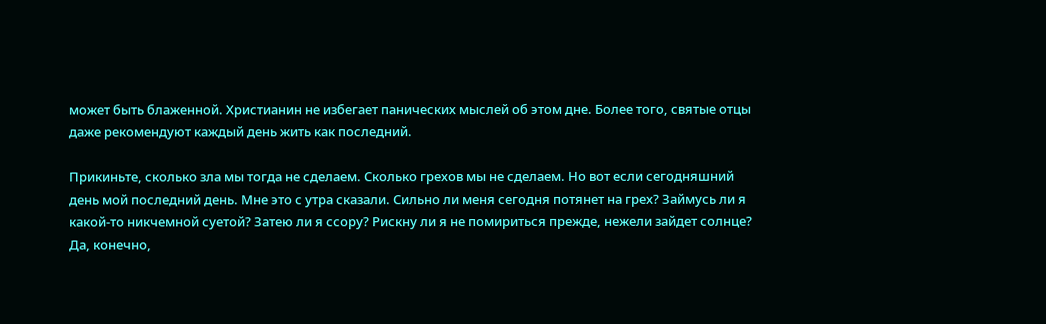может быть блаженной. Христианин не избегает панических мыслей об этом дне. Более того, святые отцы даже рекомендуют каждый день жить как последний.

Прикиньте, сколько зла мы тогда не сделаем. Сколько грехов мы не сделаем. Но вот если сегодняшний день мой последний день. Мне это с утра сказали. Сильно ли меня сегодня потянет на грех? Займусь ли я какой-то никчемной суетой? Затею ли я ссору? Рискну ли я не помириться прежде, нежели зайдет солнце? Да, конечно,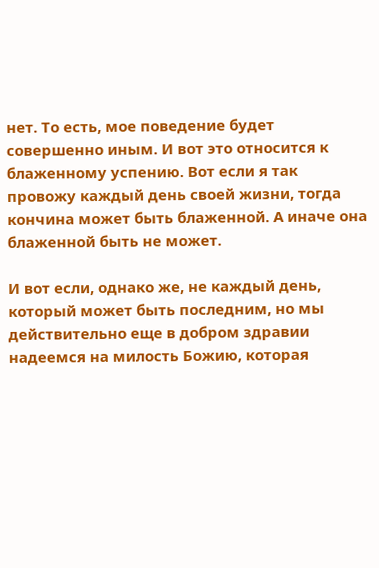нет. То есть, мое поведение будет совершенно иным. И вот это относится к блаженному успению. Вот если я так провожу каждый день своей жизни, тогда кончина может быть блаженной. А иначе она блаженной быть не может.

И вот если, однако же, не каждый день, который может быть последним, но мы действительно еще в добром здравии надеемся на милость Божию, которая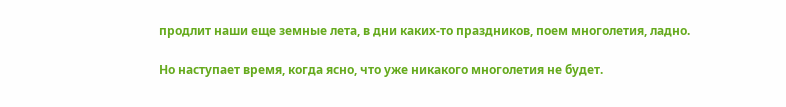продлит наши еще земные лета, в дни каких-то праздников, поем многолетия, ладно.

Но наступает время, когда ясно, что уже никакого многолетия не будет.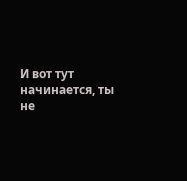И вот тут начинается, ты не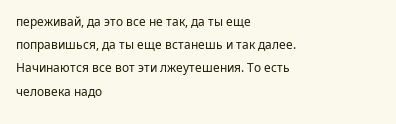переживай, да это все не так, да ты еще поправишься, да ты еще встанешь и так далее. Начинаются все вот эти лжеутешения. То есть человека надо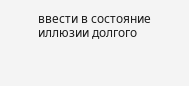ввести в состояние иллюзии долгого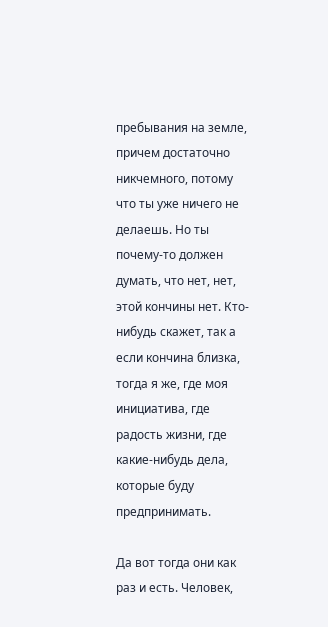пребывания на земле, причем достаточно никчемного, потому что ты уже ничего не делаешь. Но ты почему-то должен думать, что нет, нет, этой кончины нет. Кто-нибудь скажет, так а если кончина близка, тогда я же, где моя инициатива, где радость жизни, где какие-нибудь дела, которые буду предпринимать.

Да вот тогда они как раз и есть. Человек,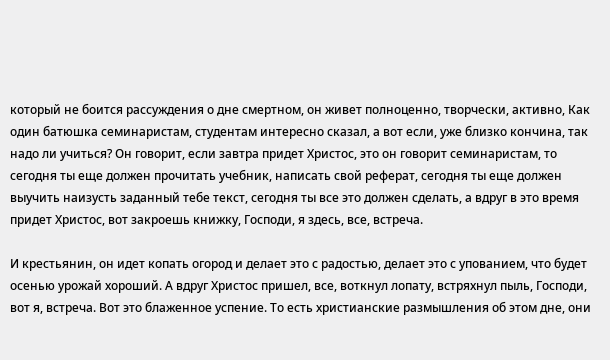который не боится рассуждения о дне смертном, он живет полноценно, творчески, активно, Как один батюшка семинаристам, студентам интересно сказал, а вот если, уже близко кончина, так надо ли учиться? Он говорит, если завтра придет Христос, это он говорит семинаристам, то сегодня ты еще должен прочитать учебник, написать свой реферат, сегодня ты еще должен выучить наизусть заданный тебе текст, сегодня ты все это должен сделать, а вдруг в это время придет Христос, вот закроешь книжку, Господи, я здесь, все, встреча.

И крестьянин, он идет копать огород и делает это с радостью, делает это с упованием, что будет осенью урожай хороший. А вдруг Христос пришел, все, воткнул лопату, встряхнул пыль, Господи, вот я, встреча. Вот это блаженное успение. То есть христианские размышления об этом дне, они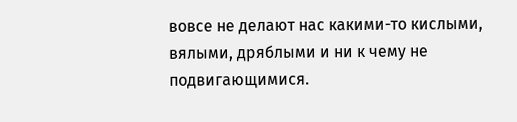вовсе не делают нас какими-то кислыми, вялыми, дряблыми и ни к чему не подвигающимися.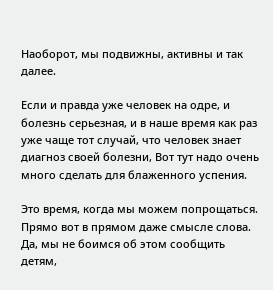Наоборот, мы подвижны, активны и так далее.

Если и правда уже человек на одре, и болезнь серьезная, и в наше время как раз уже чаще тот случай, что человек знает диагноз своей болезни, Вот тут надо очень много сделать для блаженного успения.

Это время, когда мы можем попрощаться. Прямо вот в прямом даже смысле слова. Да, мы не боимся об этом сообщить детям,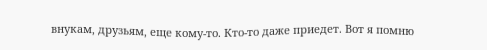внукам, друзьям, еще кому-то. Кто-то даже приедет. Вот я помню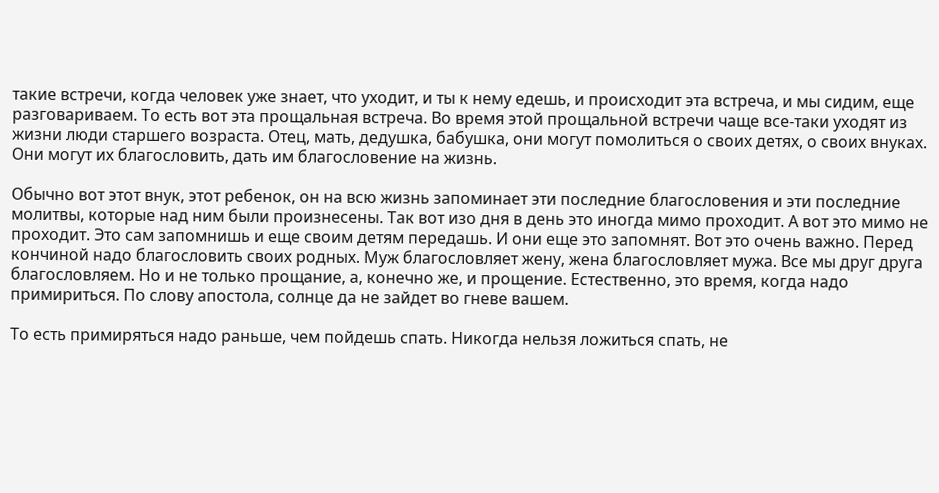такие встречи, когда человек уже знает, что уходит, и ты к нему едешь, и происходит эта встреча, и мы сидим, еще разговариваем. То есть вот эта прощальная встреча. Во время этой прощальной встречи чаще все-таки уходят из жизни люди старшего возраста. Отец, мать, дедушка, бабушка, они могут помолиться о своих детях, о своих внуках. Они могут их благословить, дать им благословение на жизнь.

Обычно вот этот внук, этот ребенок, он на всю жизнь запоминает эти последние благословения и эти последние молитвы, которые над ним были произнесены. Так вот изо дня в день это иногда мимо проходит. А вот это мимо не проходит. Это сам запомнишь и еще своим детям передашь. И они еще это запомнят. Вот это очень важно. Перед кончиной надо благословить своих родных. Муж благословляет жену, жена благословляет мужа. Все мы друг друга благословляем. Но и не только прощание, а, конечно же, и прощение. Естественно, это время, когда надо примириться. По слову апостола, солнце да не зайдет во гневе вашем.

То есть примиряться надо раньше, чем пойдешь спать. Никогда нельзя ложиться спать, не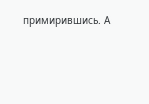примирившись. А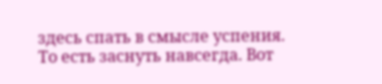здесь спать в смысле успения. То есть заснуть навсегда. Вот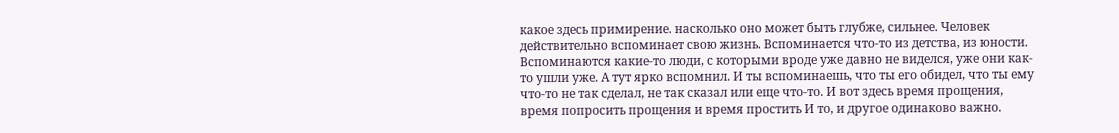какое здесь примирение. насколько оно может быть глубже, сильнее. Человек действительно вспоминает свою жизнь. Вспоминается что-то из детства, из юности. Вспоминаются какие-то люди, с которыми вроде уже давно не виделся, уже они как-то ушли уже. А тут ярко вспомнил. И ты вспоминаешь, что ты его обидел, что ты ему что-то не так сделал, не так сказал или еще что-то. И вот здесь время прощения, время попросить прощения и время простить И то, и другое одинаково важно.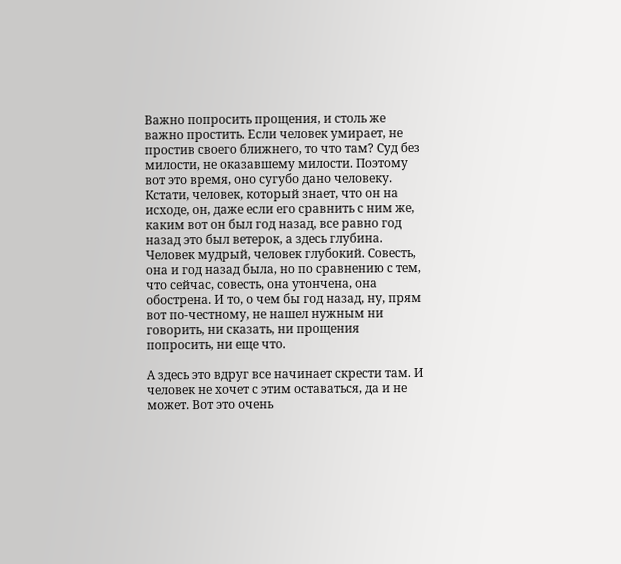Важно попросить прощения, и столь же важно простить. Если человек умирает, не простив своего ближнего, то что там? Суд без милости, не оказавшему милости. Поэтому вот это время, оно сугубо дано человеку. Кстати, человек, который знает, что он на исходе, он, даже если его сравнить с ним же, каким вот он был год назад, все равно год назад это был ветерок, а здесь глубина. Человек мудрый, человек глубокий. Совесть, она и год назад была, но по сравнению с тем, что сейчас, совесть, она утончена, она обострена. И то, о чем бы год назад, ну, прям вот по-честному, не нашел нужным ни говорить, ни сказать, ни прощения попросить, ни еще что.

А здесь это вдруг все начинает скрести там. И человек не хочет с этим оставаться, да и не может. Вот это очень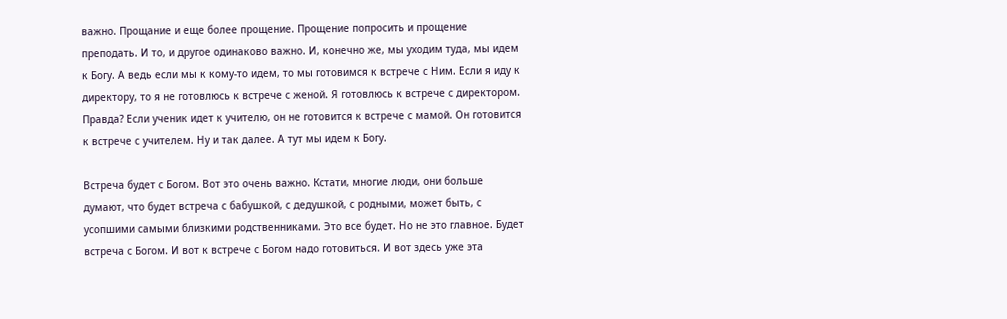важно. Прощание и еще более прощение. Прощение попросить и прощение преподать. И то, и другое одинаково важно. И, конечно же, мы уходим туда, мы идем к Богу. А ведь если мы к кому-то идем, то мы готовимся к встрече с Ним. Если я иду к директору, то я не готовлюсь к встрече с женой. Я готовлюсь к встрече с директором. Правда? Если ученик идет к учителю, он не готовится к встрече с мамой. Он готовится к встрече с учителем. Ну и так далее. А тут мы идем к Богу.

Встреча будет с Богом. Вот это очень важно. Кстати, многие люди, они больше думают, что будет встреча с бабушкой, с дедушкой, с родными, может быть, с усопшими самыми близкими родственниками. Это все будет. Но не это главное. Будет встреча с Богом. И вот к встрече с Богом надо готовиться. И вот здесь уже эта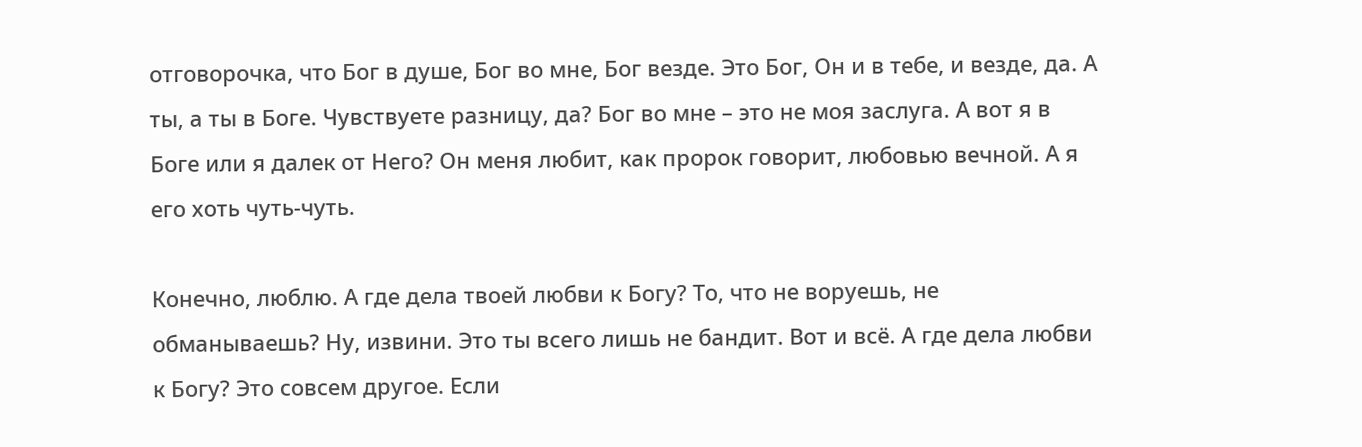отговорочка, что Бог в душе, Бог во мне, Бог везде. Это Бог, Он и в тебе, и везде, да. А ты, а ты в Боге. Чувствуете разницу, да? Бог во мне – это не моя заслуга. А вот я в Боге или я далек от Него? Он меня любит, как пророк говорит, любовью вечной. А я его хоть чуть-чуть.

Конечно, люблю. А где дела твоей любви к Богу? То, что не воруешь, не обманываешь? Ну, извини. Это ты всего лишь не бандит. Вот и всё. А где дела любви к Богу? Это совсем другое. Если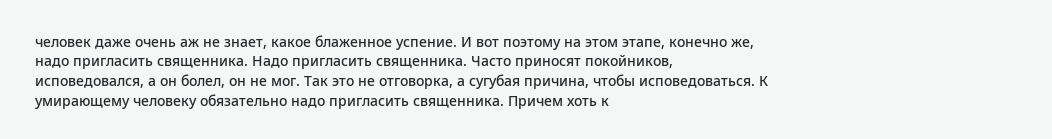человек даже очень аж не знает, какое блаженное успение. И вот поэтому на этом этапе, конечно же, надо пригласить священника. Надо пригласить священника. Часто приносят покойников, исповедовался, а он болел, он не мог. Так это не отговорка, а сугубая причина, чтобы исповедоваться. К умирающему человеку обязательно надо пригласить священника. Причем хоть к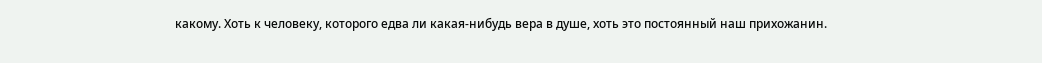какому. Хоть к человеку, которого едва ли какая-нибудь вера в душе, хоть это постоянный наш прихожанин.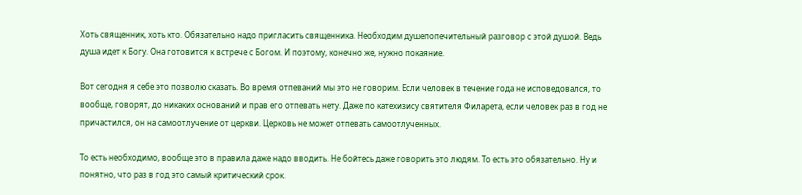Хоть священник, хоть кто. Обязательно надо пригласить священника. Необходим душепопечительный разговор с этой душой. Ведь душа идет к Богу. Она готовится к встрече с Богом. И поэтому, конечно же, нужно покаяние.

Вот сегодня я себе это позволю сказать. Во время отпеваний мы это не говорим. Если человек в течение года не исповедовался, то вообще, говорят, до никаких оснований и прав его отпевать нету. Даже по катехизису святителя Филарета, если человек раз в год не причастился, он на самоотлучение от церкви. Церковь не может отпевать самоотлученных.

То есть необходимо, вообще это в правила даже надо вводить. Не бойтесь даже говорить это людям. То есть это обязательно. Ну и понятно, что раз в год это самый критический срок.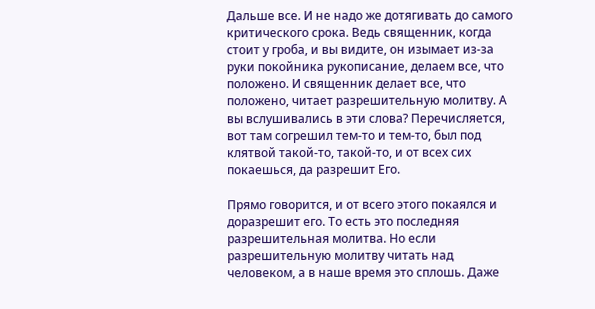Дальше все. И не надо же дотягивать до самого критического срока. Ведь священник, когда стоит у гроба, и вы видите, он изымает из-за руки покойника рукописание, делаем все, что положено. И священник делает все, что положено, читает разрешительную молитву. А вы вслушивались в эти слова? Перечисляется, вот там согрешил тем-то и тем-то, был под клятвой такой-то, такой-то, и от всех сих покаешься, да разрешит Его.

Прямо говорится, и от всего этого покаялся и доразрешит его. То есть это последняя разрешительная молитва. Но если разрешительную молитву читать над человеком, а в наше время это сплошь. Даже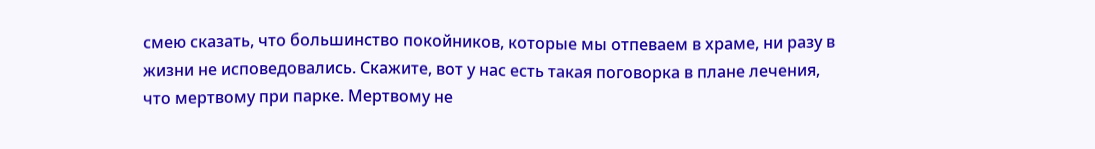смею сказать, что большинство покойников, которые мы отпеваем в храме, ни разу в жизни не исповедовались. Скажите, вот у нас есть такая поговорка в плане лечения, что мертвому при парке. Мертвому не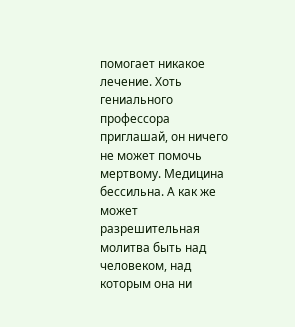помогает никакое лечение. Хоть гениального профессора приглашай, он ничего не может помочь мертвому. Медицина бессильна. А как же может разрешительная молитва быть над человеком, над которым она ни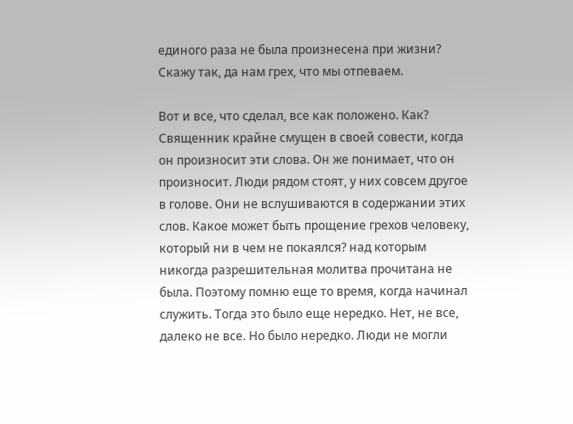единого раза не была произнесена при жизни? Скажу так, да нам грех, что мы отпеваем.

Вот и все, что сделал, все как положено. Как? Священник крайне смущен в своей совести, когда он произносит эти слова. Он же понимает, что он произносит. Люди рядом стоят, у них совсем другое в голове. Они не вслушиваются в содержании этих слов. Какое может быть прощение грехов человеку, который ни в чем не покаялся? над которым никогда разрешительная молитва прочитана не была. Поэтому помню еще то время, когда начинал служить. Тогда это было еще нередко. Нет, не все, далеко не все. Но было нередко. Люди не могли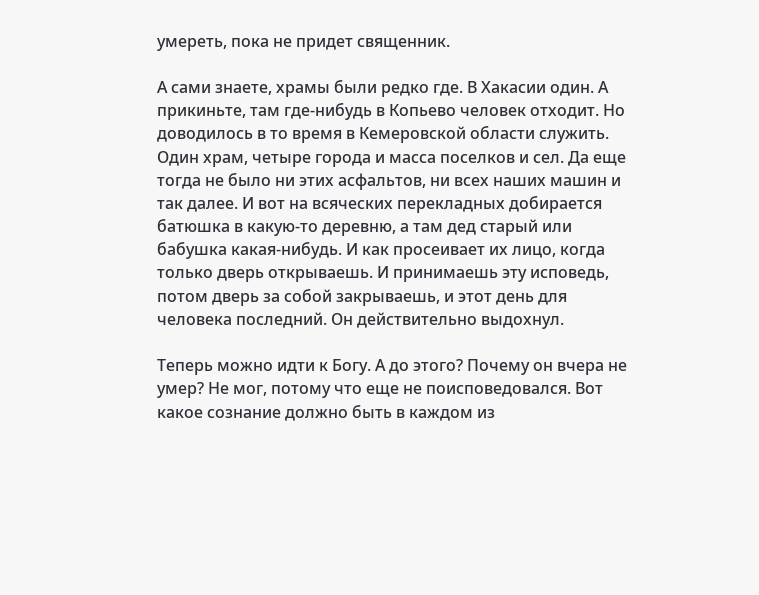умереть, пока не придет священник.

А сами знаете, храмы были редко где. В Хакасии один. А прикиньте, там где-нибудь в Копьево человек отходит. Но доводилось в то время в Кемеровской области служить. Один храм, четыре города и масса поселков и сел. Да еще тогда не было ни этих асфальтов, ни всех наших машин и так далее. И вот на всяческих перекладных добирается батюшка в какую-то деревню, а там дед старый или бабушка какая-нибудь. И как просеивает их лицо, когда только дверь открываешь. И принимаешь эту исповедь, потом дверь за собой закрываешь, и этот день для человека последний. Он действительно выдохнул.

Теперь можно идти к Богу. А до этого? Почему он вчера не умер? Не мог, потому что еще не поисповедовался. Вот какое сознание должно быть в каждом из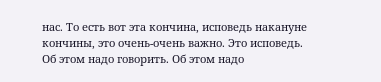нас. То есть вот эта кончина, исповедь накануне кончины, это очень-очень важно. Это исповедь. Об этом надо говорить. Об этом надо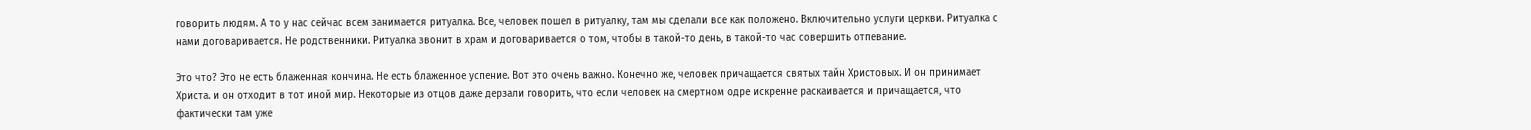говорить людям. А то у нас сейчас всем занимается ритуалка. Все, человек пошел в ритуалку, там мы сделали все как положено. Включительно услуги церкви. Ритуалка с нами договаривается. Не родственники. Ритуалка звонит в храм и договаривается о том, чтобы в такой-то день, в такой-то час совершить отпевание.

Это что? Это не есть блаженная кончина. Не есть блаженное успение. Вот это очень важно. Конечно же, человек причащается святых тайн Христовых. И он принимает Христа. и он отходит в тот иной мир. Некоторые из отцов даже дерзали говорить, что если человек на смертном одре искренне раскаивается и причащается, что фактически там уже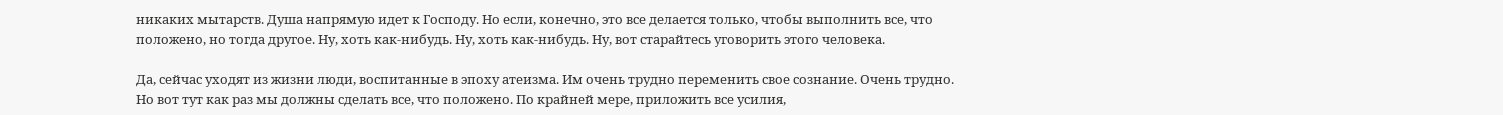никаких мытарств. Душа напрямую идет к Господу. Но если, конечно, это все делается только, чтобы выполнить все, что положено, но тогда другое. Ну, хоть как-нибудь. Ну, хоть как-нибудь. Ну, вот старайтесь уговорить этого человека.

Да, сейчас уходят из жизни люди, воспитанные в эпоху атеизма. Им очень трудно переменить свое сознание. Очень трудно. Но вот тут как раз мы должны сделать все, что положено. По крайней мере, приложить все усилия,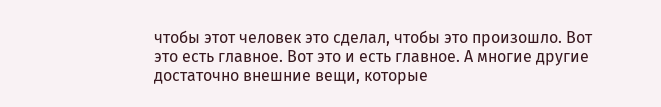чтобы этот человек это сделал, чтобы это произошло. Вот это есть главное. Вот это и есть главное. А многие другие достаточно внешние вещи, которые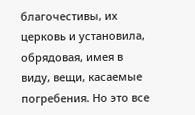благочестивы, их церковь и установила, обрядовая, имея в виду, вещи, касаемые погребения. Но это все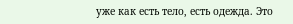уже как есть тело, есть одежда. Это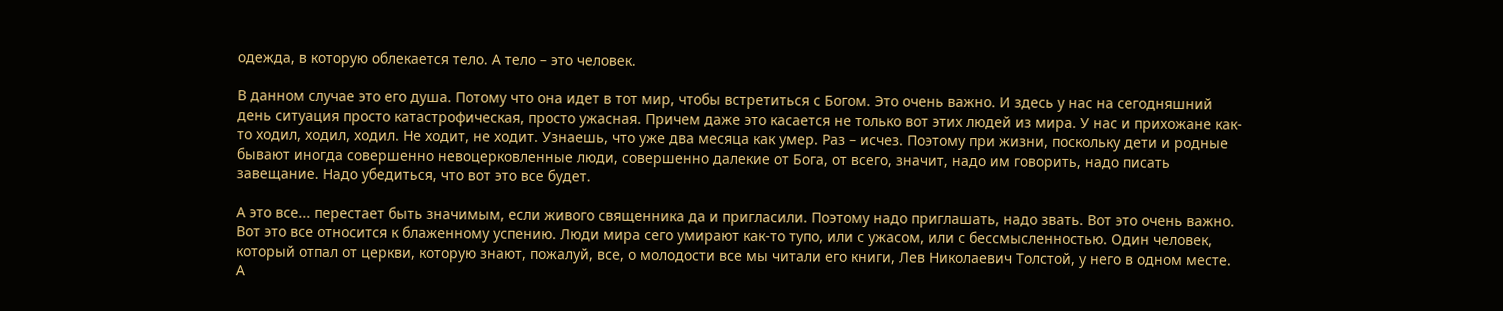одежда, в которую облекается тело. А тело – это человек.

В данном случае это его душа. Потому что она идет в тот мир, чтобы встретиться с Богом. Это очень важно. И здесь у нас на сегодняшний день ситуация просто катастрофическая, просто ужасная. Причем даже это касается не только вот этих людей из мира. У нас и прихожане как-то ходил, ходил, ходил. Не ходит, не ходит. Узнаешь, что уже два месяца как умер. Раз – исчез. Поэтому при жизни, поскольку дети и родные бывают иногда совершенно невоцерковленные люди, совершенно далекие от Бога, от всего, значит, надо им говорить, надо писать завещание. Надо убедиться, что вот это все будет.

А это все... перестает быть значимым, если живого священника да и пригласили. Поэтому надо приглашать, надо звать. Вот это очень важно. Вот это все относится к блаженному успению. Люди мира сего умирают как-то тупо, или с ужасом, или с бессмысленностью. Один человек, который отпал от церкви, которую знают, пожалуй, все, о молодости все мы читали его книги, Лев Николаевич Толстой, у него в одном месте. А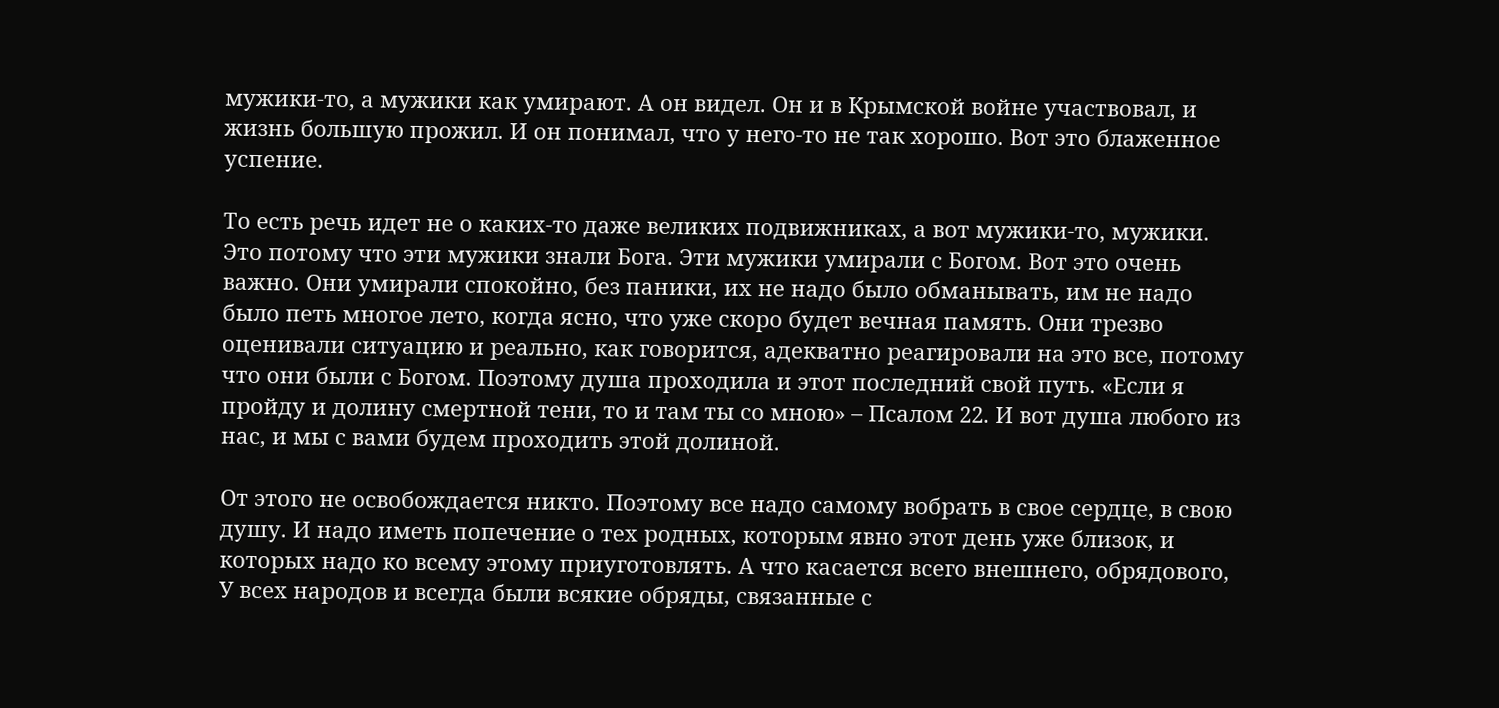мужики-то, а мужики как умирают. А он видел. Он и в Крымской войне участвовал, и жизнь большую прожил. И он понимал, что у него-то не так хорошо. Вот это блаженное успение.

То есть речь идет не о каких-то даже великих подвижниках, а вот мужики-то, мужики. Это потому что эти мужики знали Бога. Эти мужики умирали с Богом. Вот это очень важно. Они умирали спокойно, без паники, их не надо было обманывать, им не надо было петь многое лето, когда ясно, что уже скоро будет вечная память. Они трезво оценивали ситуацию и реально, как говорится, адекватно реагировали на это все, потому что они были с Богом. Поэтому душа проходила и этот последний свой путь. «Если я пройду и долину смертной тени, то и там ты со мною» – Псалом 22. И вот душа любого из нас, и мы с вами будем проходить этой долиной.

От этого не освобождается никто. Поэтому все надо самому вобрать в свое сердце, в свою душу. И надо иметь попечение о тех родных, которым явно этот день уже близок, и которых надо ко всему этому приуготовлять. А что касается всего внешнего, обрядового, У всех народов и всегда были всякие обряды, связанные с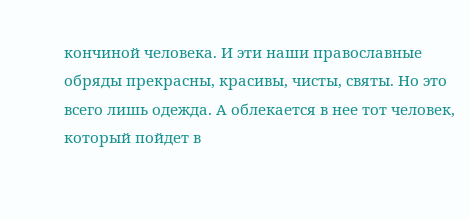кончиной человека. И эти наши православные обряды прекрасны, красивы, чисты, святы. Но это всего лишь одежда. А облекается в нее тот человек, который пойдет в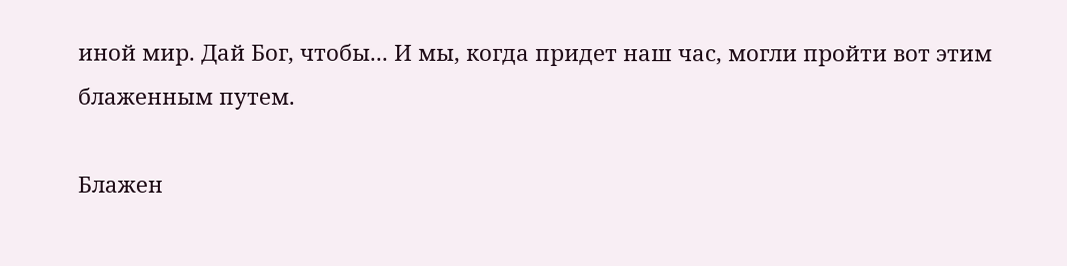иной мир. Дай Бог, чтобы... И мы, когда придет наш час, могли пройти вот этим блаженным путем.

Блажен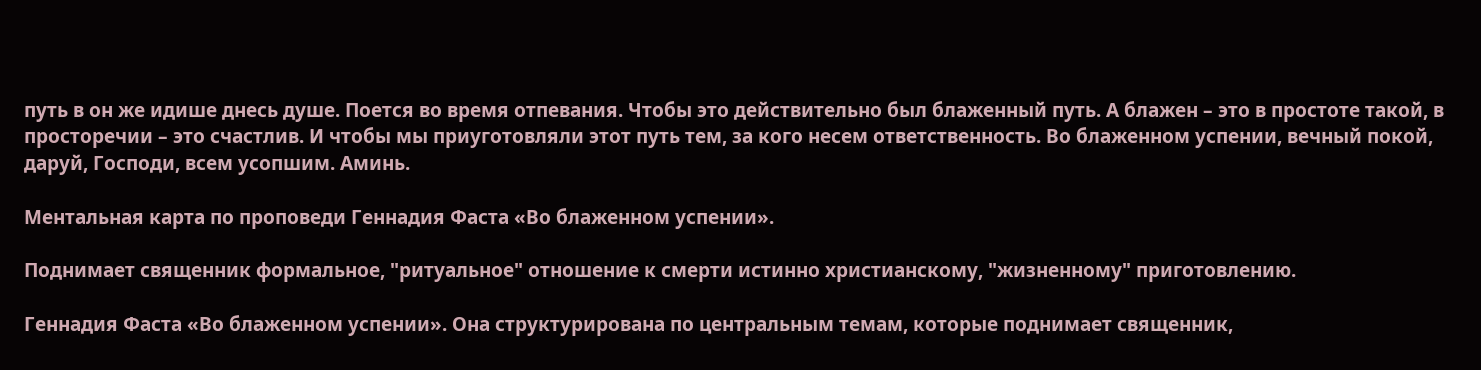путь в он же идише днесь душе. Поется во время отпевания. Чтобы это действительно был блаженный путь. А блажен – это в простоте такой, в просторечии – это счастлив. И чтобы мы приуготовляли этот путь тем, за кого несем ответственность. Во блаженном успении, вечный покой, даруй, Господи, всем усопшим. Аминь.

Ментальная карта по проповеди Геннадия Фаста «Во блаженном успении».

Поднимает священник формальное, "ритуальное" отношение к смерти истинно христианскому, "жизненному" приготовлению.

Геннадия Фаста «Во блаженном успении». Она структурирована по центральным темам, которые поднимает священник,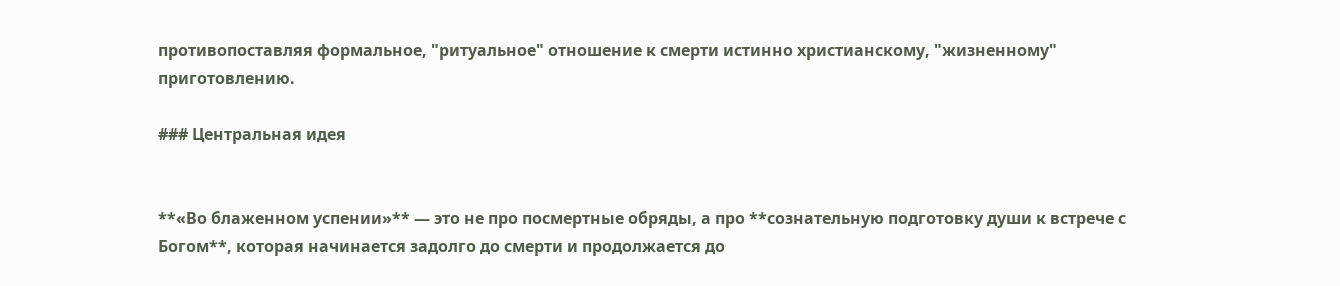противопоставляя формальное, "ритуальное" отношение к смерти истинно христианскому, "жизненному" приготовлению.

### Центральная идея


**«Во блаженном успении»** — это не про посмертные обряды, а про **сознательную подготовку души к встрече с Богом**, которая начинается задолго до смерти и продолжается до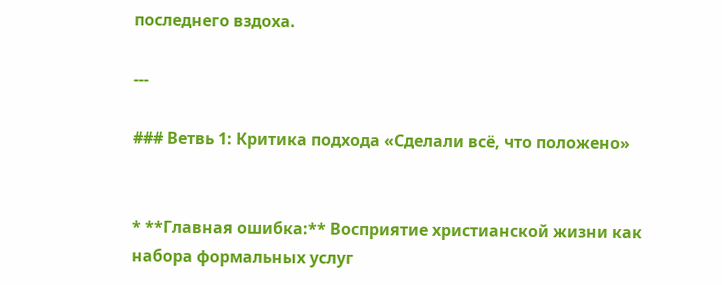последнего вздоха.

---

### Ветвь 1: Критика подхода «Сделали всё, что положено»


* **Главная ошибка:** Восприятие христианской жизни как набора формальных услуг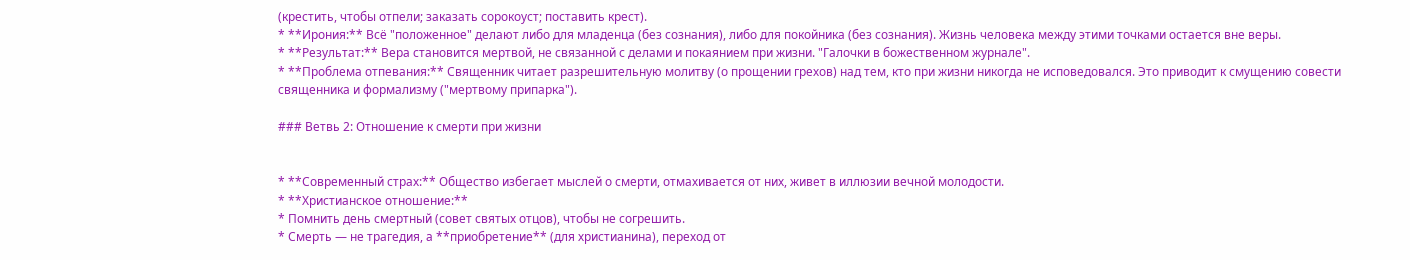(крестить, чтобы отпели; заказать сорокоуст; поставить крест).
* **Ирония:** Всё "положенное" делают либо для младенца (без сознания), либо для покойника (без сознания). Жизнь человека между этими точками остается вне веры.
* **Результат:** Вера становится мертвой, не связанной с делами и покаянием при жизни. "Галочки в божественном журнале".
* **Проблема отпевания:** Священник читает разрешительную молитву (о прощении грехов) над тем, кто при жизни никогда не исповедовался. Это приводит к смущению совести священника и формализму ("мертвому припарка").

### Ветвь 2: Отношение к смерти при жизни


* **Современный страх:** Общество избегает мыслей о смерти, отмахивается от них, живет в иллюзии вечной молодости.
* **Христианское отношение:**
* Помнить день смертный (совет святых отцов), чтобы не согрешить.
* Смерть — не трагедия, а **приобретение** (для христианина), переход от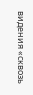видения «сквозь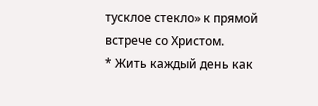тусклое стекло» к прямой встрече со Христом.
* Жить каждый день как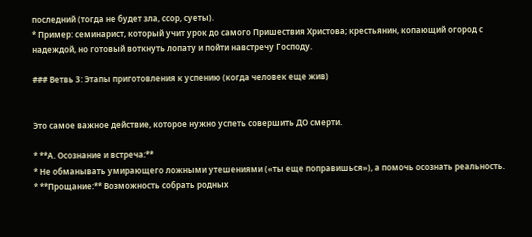последний (тогда не будет зла, ссор, суеты).
* Пример: семинарист, который учит урок до самого Пришествия Христова; крестьянин, копающий огород с надеждой, но готовый воткнуть лопату и пойти навстречу Господу.

### Ветвь 3: Этапы приготовления к успению (когда человек еще жив)


Это самое важное действие, которое нужно успеть совершить ДО смерти.

* **А. Осознание и встреча:**
* Не обманывать умирающего ложными утешениями («ты еще поправишься»), а помочь осознать реальность.
* **Прощание:** Возможность собрать родных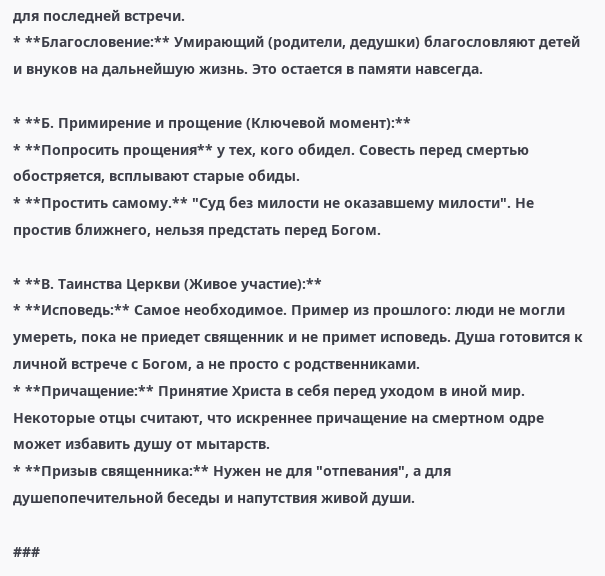для последней встречи.
* **Благословение:** Умирающий (родители, дедушки) благословляют детей и внуков на дальнейшую жизнь. Это остается в памяти навсегда.

* **Б. Примирение и прощение (Ключевой момент):**
* **Попросить прощения** у тех, кого обидел. Совесть перед смертью обостряется, всплывают старые обиды.
* **Простить самому.** "Суд без милости не оказавшему милости". Не простив ближнего, нельзя предстать перед Богом.

* **В. Таинства Церкви (Живое участие):**
* **Исповедь:** Самое необходимое. Пример из прошлого: люди не могли умереть, пока не приедет священник и не примет исповедь. Душа готовится к личной встрече с Богом, а не просто с родственниками.
* **Причащение:** Принятие Христа в себя перед уходом в иной мир. Некоторые отцы считают, что искреннее причащение на смертном одре может избавить душу от мытарств.
* **Призыв священника:** Нужен не для "отпевания", а для душепопечительной беседы и напутствия живой души.

###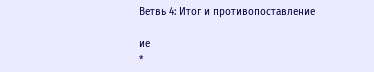Ветвь 4: Итог и противопоставление

ие
*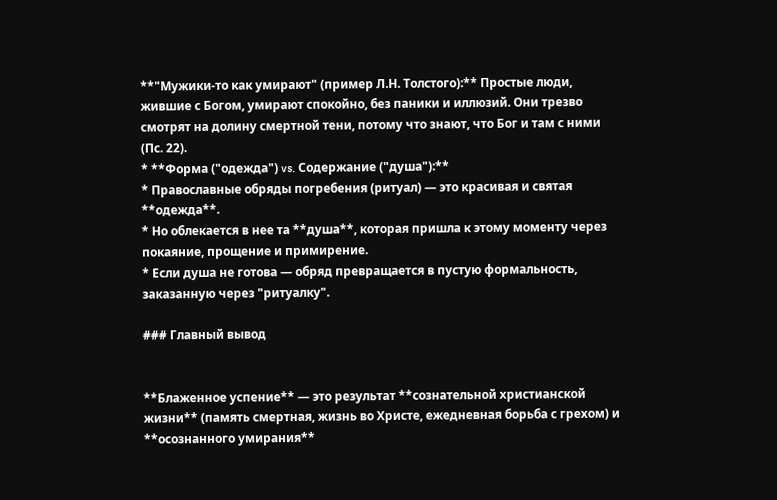**"Мужики-то как умирают" (пример Л.Н. Толстого):** Простые люди, жившие с Богом, умирают спокойно, без паники и иллюзий. Они трезво смотрят на долину смертной тени, потому что знают, что Бог и там с ними (Пс. 22).
* **Форма ("одежда") vs. Содержание ("душа"):**
* Православные обряды погребения (ритуал) — это красивая и святая **одежда**.
* Но облекается в нее та **душа**, которая пришла к этому моменту через покаяние, прощение и примирение.
* Если душа не готова — обряд превращается в пустую формальность, заказанную через "ритуалку".

### Главный вывод


**Блаженное успение** — это результат **сознательной христианской жизни** (память смертная, жизнь во Христе, ежедневная борьба с грехом) и **осознанного умирания**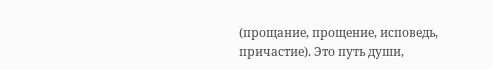(прощание, прощение, исповедь, причастие). Это путь души,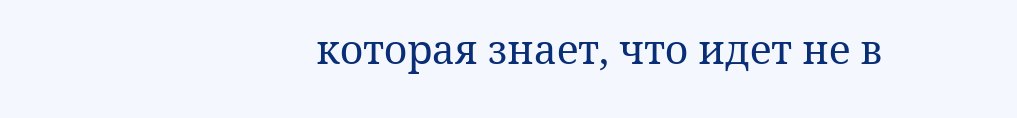которая знает, что идет не в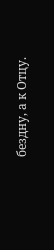бездну, а к Отцу.